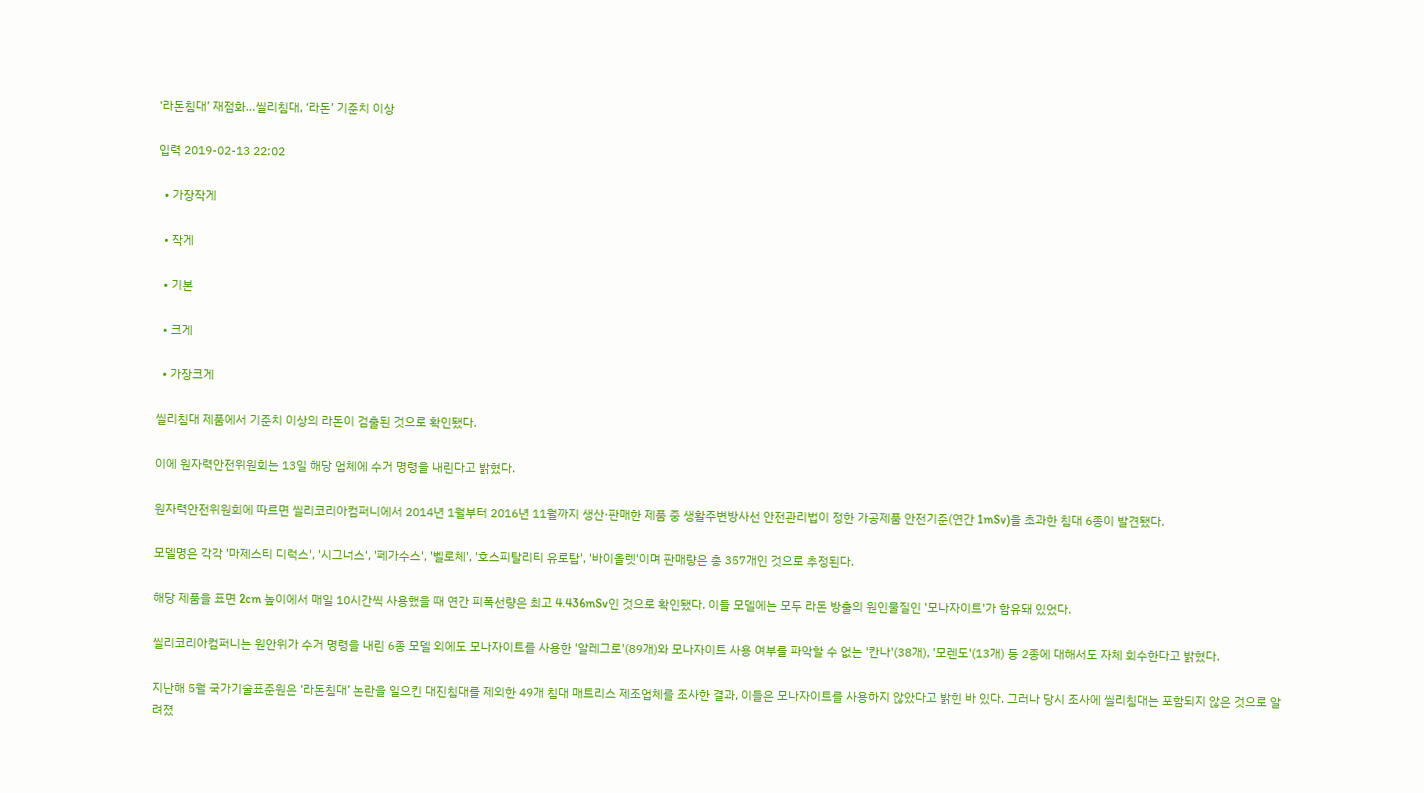‘라돈침대’ 재점화…씰리침대, ‘라돈’ 기준치 이상

입력 2019-02-13 22:02

  • 가장작게

  • 작게

  • 기본

  • 크게

  • 가장크게

씰리침대 제품에서 기준치 이상의 라돈이 검출된 것으로 확인됐다.

이에 원자력안전위원회는 13일 해당 업체에 수거 명령을 내린다고 밝혔다.

원자력안전위원회에 따르면 씰리코리아컴퍼니에서 2014년 1월부터 2016년 11월까지 생산·판매한 제품 중 생활주변방사선 안전관리법이 정한 가공제품 안전기준(연간 1mSv)을 초과한 침대 6종이 발견됐다.

모델명은 각각 '마제스티 디럭스', '시그너스', '페가수스', '벨로체', '호스피탈리티 유로탑', '바이올렛'이며 판매량은 총 357개인 것으로 추정된다.

해당 제품을 표면 2cm 높이에서 매일 10시간씩 사용했을 때 연간 피폭선량은 최고 4.436mSv인 것으로 확인됐다. 이들 모델에는 모두 라돈 방출의 원인물질인 '모나자이트'가 함유돼 있었다.

씰리코리아컴퍼니는 원안위가 수거 명령을 내린 6종 모델 외에도 모나자이트를 사용한 '알레그로'(89개)와 모나자이트 사용 여부를 파악할 수 없는 '칸나'(38개), '모렌도'(13개) 등 2종에 대해서도 자체 회수한다고 밝혔다.

지난해 5월 국가기술표준원은 ‘라돈침대’ 논란을 일으킨 대진침대를 제외한 49개 침대 매트리스 제조업체를 조사한 결과, 이들은 모나자이트를 사용하지 않았다고 밝힌 바 있다. 그러나 당시 조사에 씰리침대는 포함되지 않은 것으로 알려졌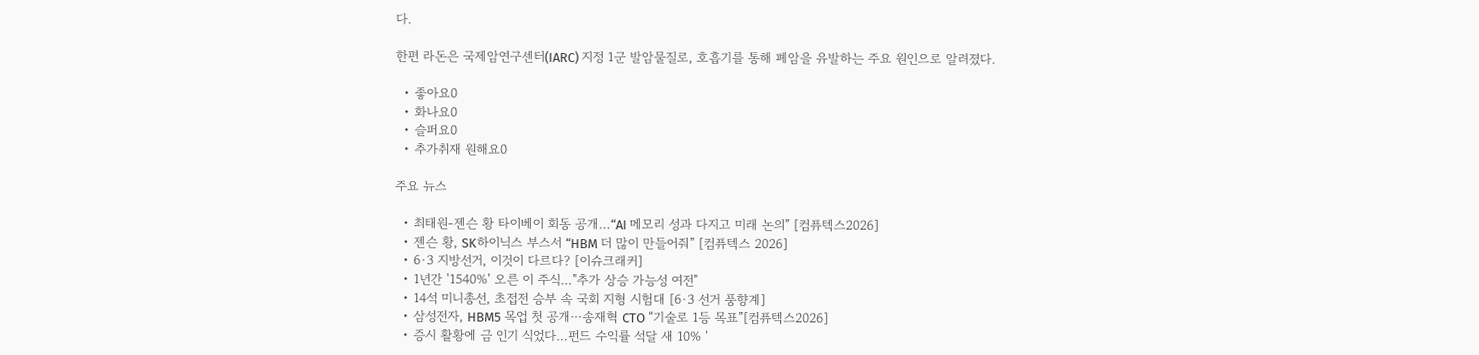다.

한편 라돈은 국제암연구센터(IARC) 지정 1군 발암물질로, 호흡기를 통해 폐암을 유발하는 주요 원인으로 알려졌다.

  • 좋아요0
  • 화나요0
  • 슬퍼요0
  • 추가취재 원해요0

주요 뉴스

  • 최태원-젠슨 황 타이베이 회동 공개…“AI 메모리 성과 다지고 미래 논의” [컴퓨텍스2026]
  • 젠슨 황, SK하이닉스 부스서 “HBM 더 많이 만들어줘” [컴퓨텍스 2026]
  • 6·3 지방선거, 이것이 다르다? [이슈크래커]
  • 1년간 '1540%' 오른 이 주식…"추가 상승 가능성 여전"
  • 14석 미니총선, 초접전 승부 속 국회 지형 시험대 [6·3 선거 풍향계]
  • 삼성전자, HBM5 목업 첫 공개⋯송재혁 CTO “기술로 1등 목표”[컴퓨텍스2026]
  • 증시 활황에 금 인기 식었다…펀드 수익률 석달 새 10% '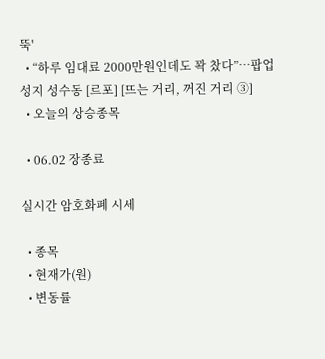뚝'
  • “하루 임대료 2000만원인데도 꽉 찼다”⋯팝업 성지 성수동 [르포] [뜨는 거리, 꺼진 거리 ③]
  • 오늘의 상승종목

  • 06.02 장종료

실시간 암호화폐 시세

  • 종목
  • 현재가(원)
  • 변동률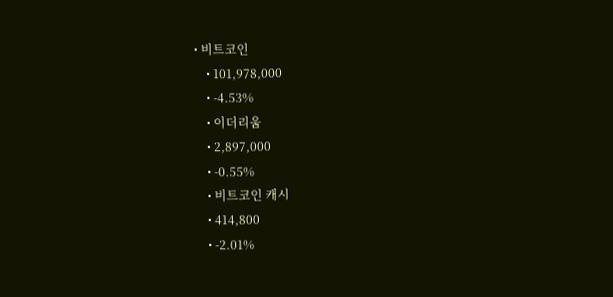• 비트코인
    • 101,978,000
    • -4.53%
    • 이더리움
    • 2,897,000
    • -0.55%
    • 비트코인 캐시
    • 414,800
    • -2.01%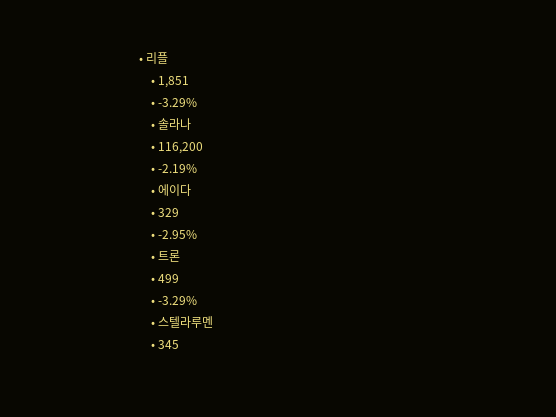• 리플
    • 1,851
    • -3.29%
    • 솔라나
    • 116,200
    • -2.19%
    • 에이다
    • 329
    • -2.95%
    • 트론
    • 499
    • -3.29%
    • 스텔라루멘
    • 345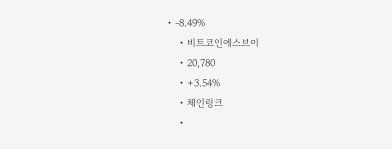• -8.49%
    • 비트코인에스브이
    • 20,780
    • +3.54%
    • 체인링크
    •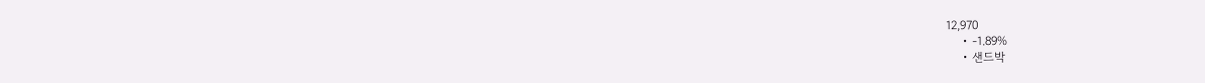12,970
    • -1.89%
    • 샌드박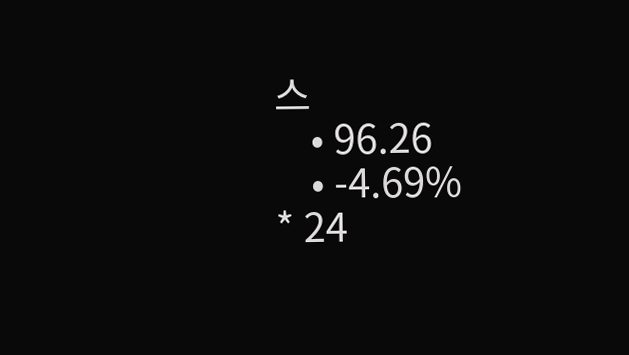스
    • 96.26
    • -4.69%
* 24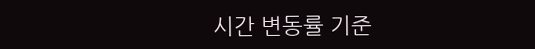시간 변동률 기준